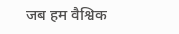जब हम वैश्विक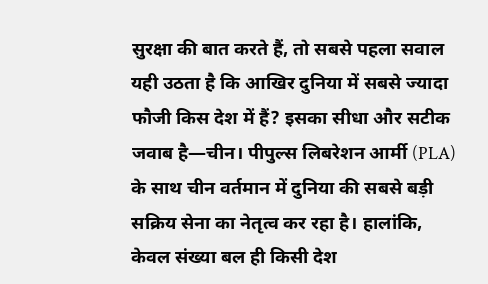सुरक्षा की बात करते हैं, तो सबसे पहला सवाल यही उठता है कि आखिर दुनिया में सबसे ज्यादा फौजी किस देश में हैं? इसका सीधा और सटीक जवाब है—चीन। पीपुल्स लिबरेशन आर्मी (PLA) के साथ चीन वर्तमान में दुनिया की सबसे बड़ी सक्रिय सेना का नेतृत्व कर रहा है। हालांकि, केवल संख्या बल ही किसी देश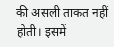की असली ताकत नहीं होती। इसमें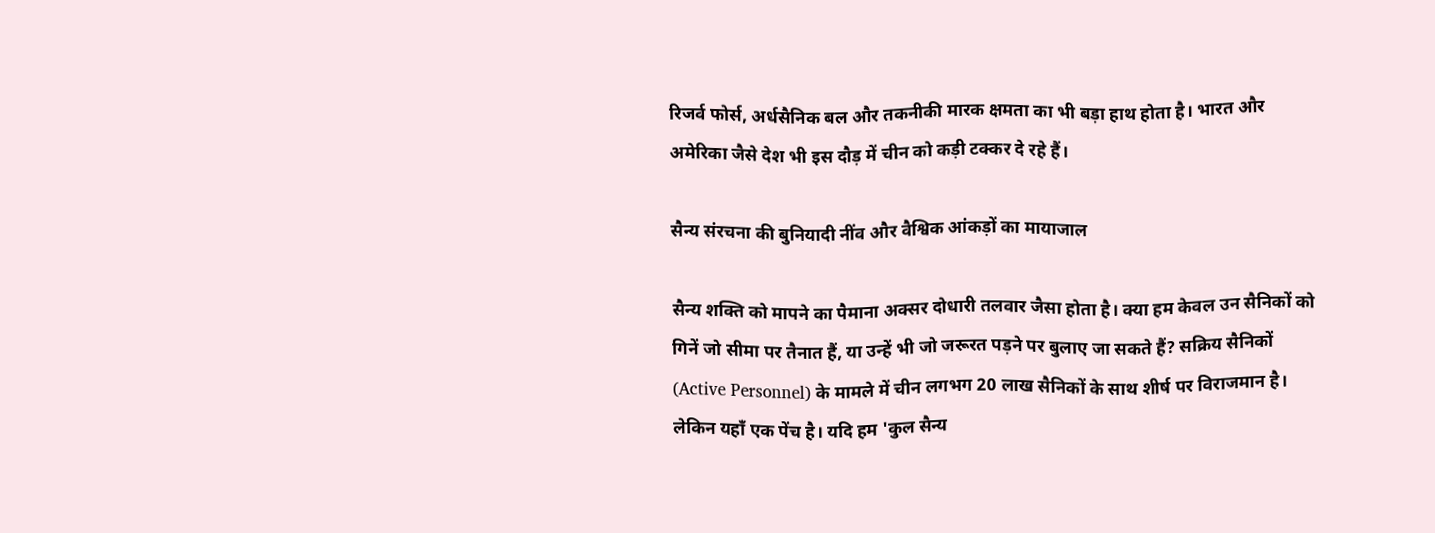रिजर्व फोर्स, अर्धसैनिक बल और तकनीकी मारक क्षमता का भी बड़ा हाथ होता है। भारत और अमेरिका जैसे देश भी इस दौड़ में चीन को कड़ी टक्कर दे रहे हैं।

सैन्य संरचना की बुनियादी नींव और वैश्विक आंकड़ों का मायाजाल

सैन्य शक्ति को मापने का पैमाना अक्सर दोधारी तलवार जैसा होता है। क्या हम केवल उन सैनिकों को गिनें जो सीमा पर तैनात हैं, या उन्हें भी जो जरूरत पड़ने पर बुलाए जा सकते हैं? सक्रिय सैनिकों (Active Personnel) के मामले में चीन लगभग 20 लाख सैनिकों के साथ शीर्ष पर विराजमान है। लेकिन यहाँ एक पेंच है। यदि हम 'कुल सैन्य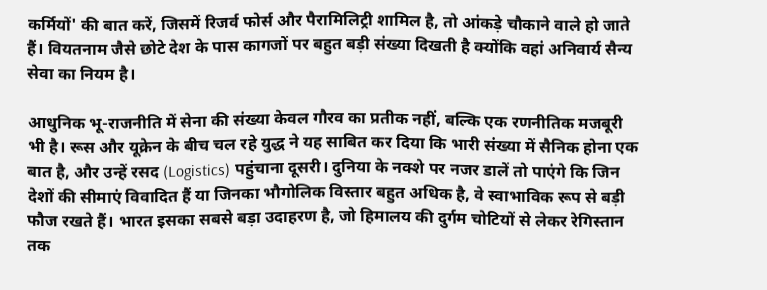कर्मियों' की बात करें, जिसमें रिजर्व फोर्स और पैरामिलिट्री शामिल है, तो आंकड़े चौकाने वाले हो जाते हैं। वियतनाम जैसे छोटे देश के पास कागजों पर बहुत बड़ी संख्या दिखती है क्योंकि वहां अनिवार्य सैन्य सेवा का नियम है।

आधुनिक भू-राजनीति में सेना की संख्या केवल गौरव का प्रतीक नहीं, बल्कि एक रणनीतिक मजबूरी भी है। रूस और यूक्रेन के बीच चल रहे युद्ध ने यह साबित कर दिया कि भारी संख्या में सैनिक होना एक बात है, और उन्हें रसद (Logistics) पहुंचाना दूसरी। दुनिया के नक्शे पर नजर डालें तो पाएंगे कि जिन देशों की सीमाएं विवादित हैं या जिनका भौगोलिक विस्तार बहुत अधिक है, वे स्वाभाविक रूप से बड़ी फौज रखते हैं। भारत इसका सबसे बड़ा उदाहरण है, जो हिमालय की दुर्गम चोटियों से लेकर रेगिस्तान तक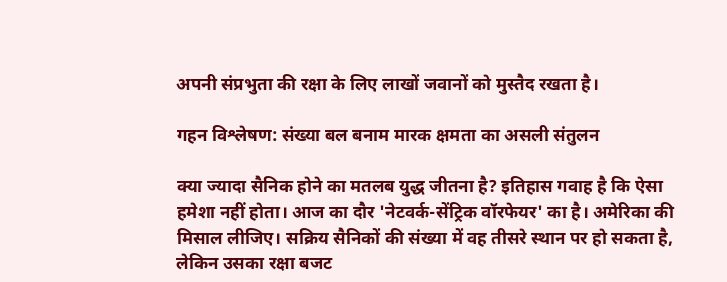अपनी संप्रभुता की रक्षा के लिए लाखों जवानों को मुस्तैद रखता है।

गहन विश्लेषण: संख्या बल बनाम मारक क्षमता का असली संतुलन

क्या ज्यादा सैनिक होने का मतलब युद्ध जीतना है? इतिहास गवाह है कि ऐसा हमेशा नहीं होता। आज का दौर 'नेटवर्क-सेंट्रिक वॉरफेयर' का है। अमेरिका की मिसाल लीजिए। सक्रिय सैनिकों की संख्या में वह तीसरे स्थान पर हो सकता है, लेकिन उसका रक्षा बजट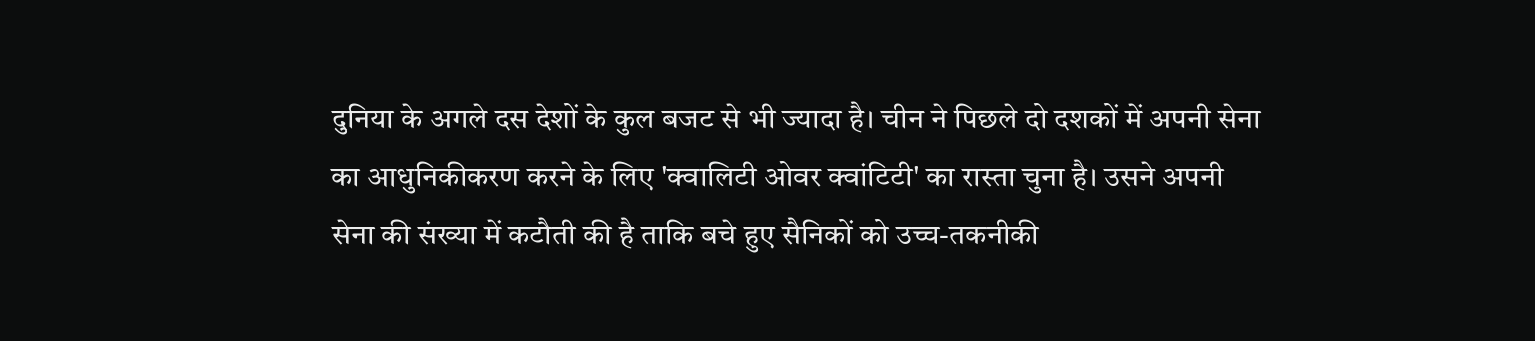दुनिया के अगले दस देशों के कुल बजट से भी ज्यादा है। चीन ने पिछले दो दशकों में अपनी सेना का आधुनिकीकरण करने के लिए 'क्वालिटी ओवर क्वांटिटी' का रास्ता चुना है। उसने अपनी सेना की संख्या में कटौती की है ताकि बचे हुए सैनिकों को उच्च-तकनीकी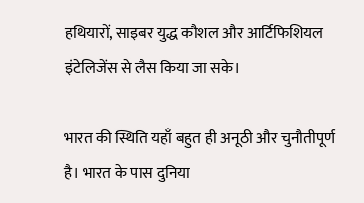हथियारों, साइबर युद्ध कौशल और आर्टिफिशियल इंटेलिजेंस से लैस किया जा सके।

भारत की स्थिति यहाँ बहुत ही अनूठी और चुनौतीपूर्ण है। भारत के पास दुनिया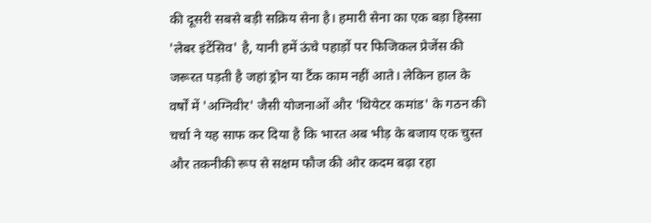की दूसरी सबसे बड़ी सक्रिय सेना है। हमारी सेना का एक बड़ा हिस्सा 'लेबर इंटेंसिव' है, यानी हमें ऊंचे पहाड़ों पर फिजिकल प्रेजेंस की जरूरत पड़ती है जहां ड्रोन या टैंक काम नहीं आते। लेकिन हाल के वर्षों में 'अग्निवीर' जैसी योजनाओं और 'थियेटर कमांड' के गठन की चर्चा ने यह साफ कर दिया है कि भारत अब भीड़ के बजाय एक चुस्त और तकनीकी रूप से सक्षम फौज की ओर कदम बढ़ा रहा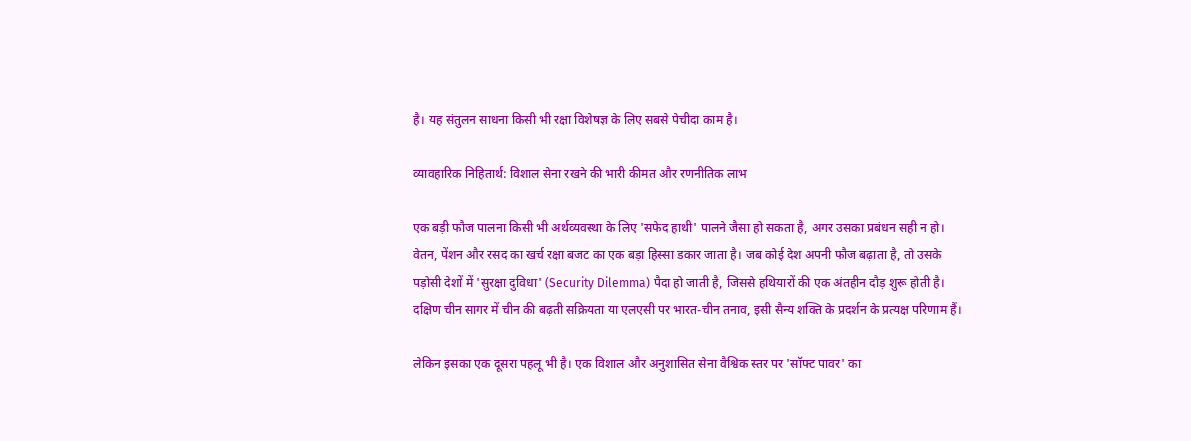है। यह संतुलन साधना किसी भी रक्षा विशेषज्ञ के लिए सबसे पेचीदा काम है।

व्यावहारिक निहितार्थ: विशाल सेना रखने की भारी कीमत और रणनीतिक लाभ

एक बड़ी फौज पालना किसी भी अर्थव्यवस्था के लिए 'सफेद हाथी' पालने जैसा हो सकता है, अगर उसका प्रबंधन सही न हो। वेतन, पेंशन और रसद का खर्च रक्षा बजट का एक बड़ा हिस्सा डकार जाता है। जब कोई देश अपनी फौज बढ़ाता है, तो उसके पड़ोसी देशों में 'सुरक्षा दुविधा' (Security Dilemma) पैदा हो जाती है, जिससे हथियारों की एक अंतहीन दौड़ शुरू होती है। दक्षिण चीन सागर में चीन की बढ़ती सक्रियता या एलएसी पर भारत-चीन तनाव, इसी सैन्य शक्ति के प्रदर्शन के प्रत्यक्ष परिणाम हैं।

लेकिन इसका एक दूसरा पहलू भी है। एक विशाल और अनुशासित सेना वैश्विक स्तर पर 'सॉफ्ट पावर' का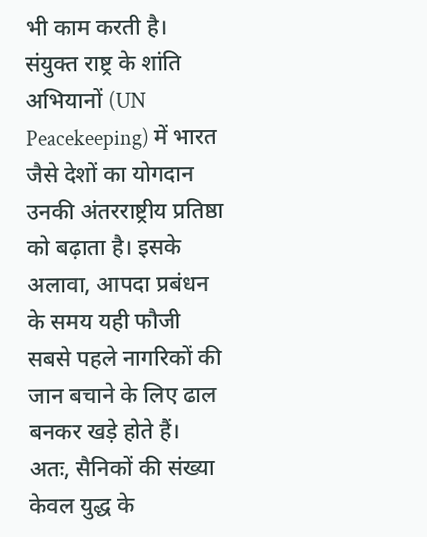भी काम करती है। संयुक्त राष्ट्र के शांति अभियानों (UN Peacekeeping) में भारत जैसे देशों का योगदान उनकी अंतरराष्ट्रीय प्रतिष्ठा को बढ़ाता है। इसके अलावा, आपदा प्रबंधन के समय यही फौजी सबसे पहले नागरिकों की जान बचाने के लिए ढाल बनकर खड़े होते हैं। अतः, सैनिकों की संख्या केवल युद्ध के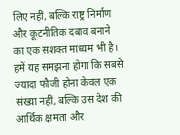लिए नहीं, बल्कि राष्ट्र निर्माण और कूटनीतिक दबाव बनाने का एक सशक्त माध्यम भी है। हमें यह समझना होगा कि सबसे ज्यादा फौजी होना केवल एक संख्या नहीं, बल्कि उस देश की आर्थिक क्षमता और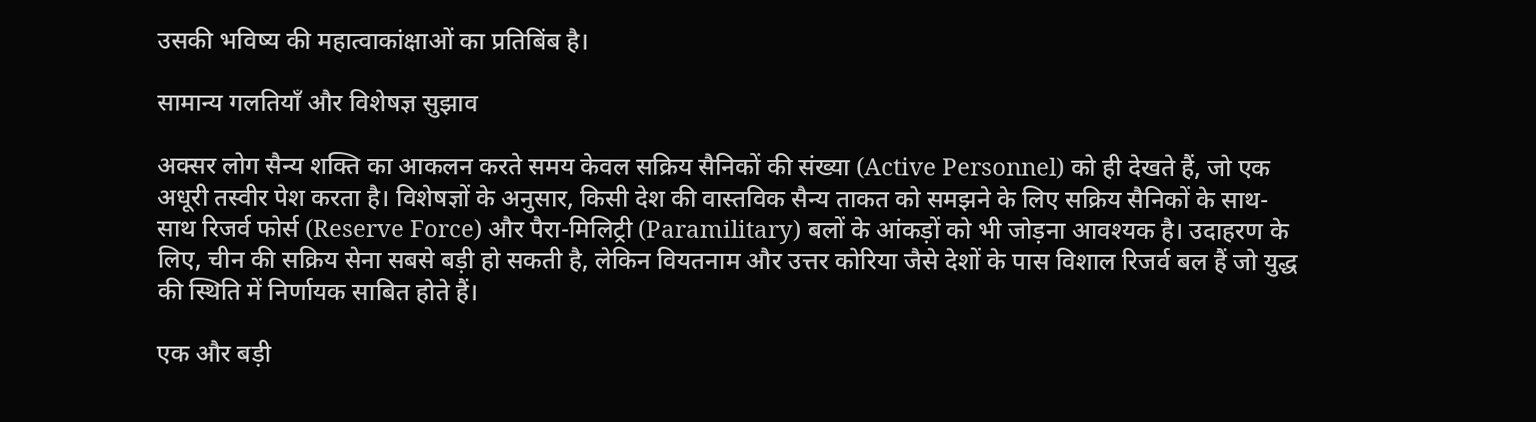उसकी भविष्य की महात्वाकांक्षाओं का प्रतिबिंब है।

सामान्य गलतियाँ और विशेषज्ञ सुझाव

अक्सर लोग सैन्य शक्ति का आकलन करते समय केवल सक्रिय सैनिकों की संख्या (Active Personnel) को ही देखते हैं, जो एक अधूरी तस्वीर पेश करता है। विशेषज्ञों के अनुसार, किसी देश की वास्तविक सैन्य ताकत को समझने के लिए सक्रिय सैनिकों के साथ-साथ रिजर्व फोर्स (Reserve Force) और पैरा-मिलिट्री (Paramilitary) बलों के आंकड़ों को भी जोड़ना आवश्यक है। उदाहरण के लिए, चीन की सक्रिय सेना सबसे बड़ी हो सकती है, लेकिन वियतनाम और उत्तर कोरिया जैसे देशों के पास विशाल रिजर्व बल हैं जो युद्ध की स्थिति में निर्णायक साबित होते हैं।

एक और बड़ी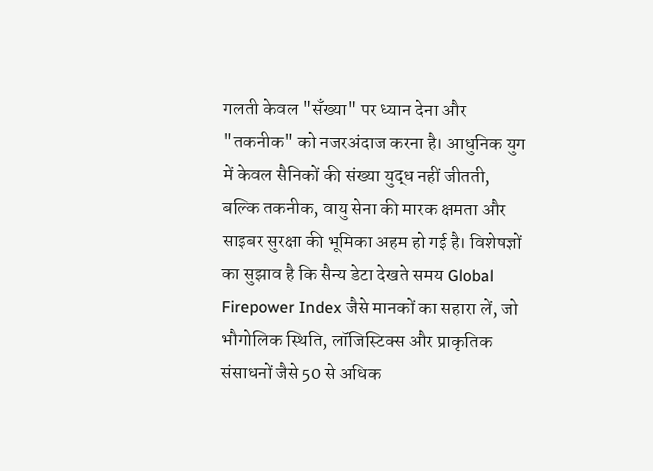गलती केवल "सँख्या" पर ध्यान देना और "तकनीक" को नजरअंदाज करना है। आधुनिक युग में केवल सैनिकों की संख्या युद्ध नहीं जीतती, बल्कि तकनीक, वायु सेना की मारक क्षमता और साइबर सुरक्षा की भूमिका अहम हो गई है। विशेषज्ञों का सुझाव है कि सैन्य डेटा देखते समय Global Firepower Index जैसे मानकों का सहारा लें, जो भौगोलिक स्थिति, लॉजिस्टिक्स और प्राकृतिक संसाधनों जैसे 50 से अधिक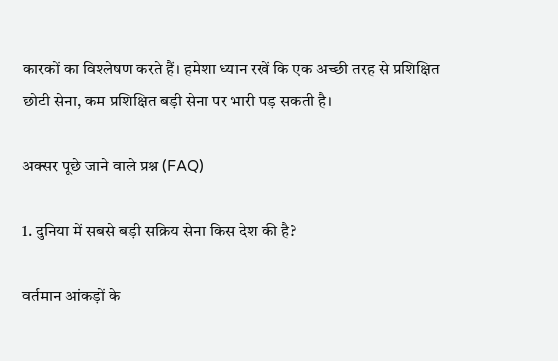कारकों का विश्लेषण करते हैं। हमेशा ध्यान रखें कि एक अच्छी तरह से प्रशिक्षित छोटी सेना, कम प्रशिक्षित बड़ी सेना पर भारी पड़ सकती है।

अक्सर पूछे जाने वाले प्रश्न (FAQ)

1. दुनिया में सबसे बड़ी सक्रिय सेना किस देश की है?

वर्तमान आंकड़ों के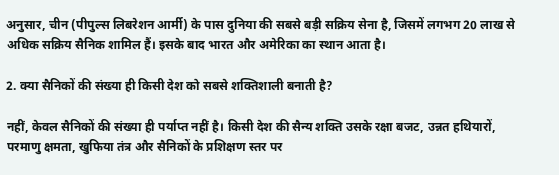अनुसार, चीन (पीपुल्स लिबरेशन आर्मी) के पास दुनिया की सबसे बड़ी सक्रिय सेना है, जिसमें लगभग 20 लाख से अधिक सक्रिय सैनिक शामिल हैं। इसके बाद भारत और अमेरिका का स्थान आता है।

2. क्या सैनिकों की संख्या ही किसी देश को सबसे शक्तिशाली बनाती है?

नहीं, केवल सैनिकों की संख्या ही पर्याप्त नहीं है। किसी देश की सैन्य शक्ति उसके रक्षा बजट, उन्नत हथियारों, परमाणु क्षमता, खुफिया तंत्र और सैनिकों के प्रशिक्षण स्तर पर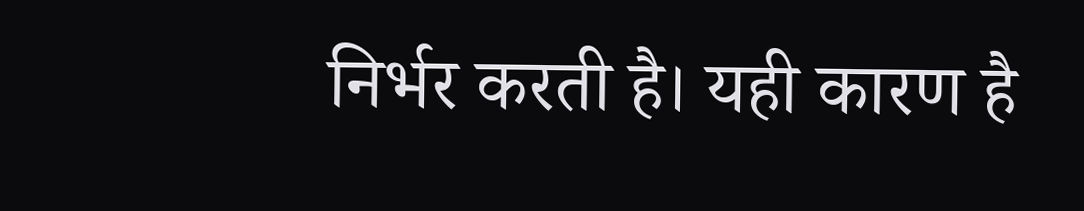निर्भर करती है। यही कारण है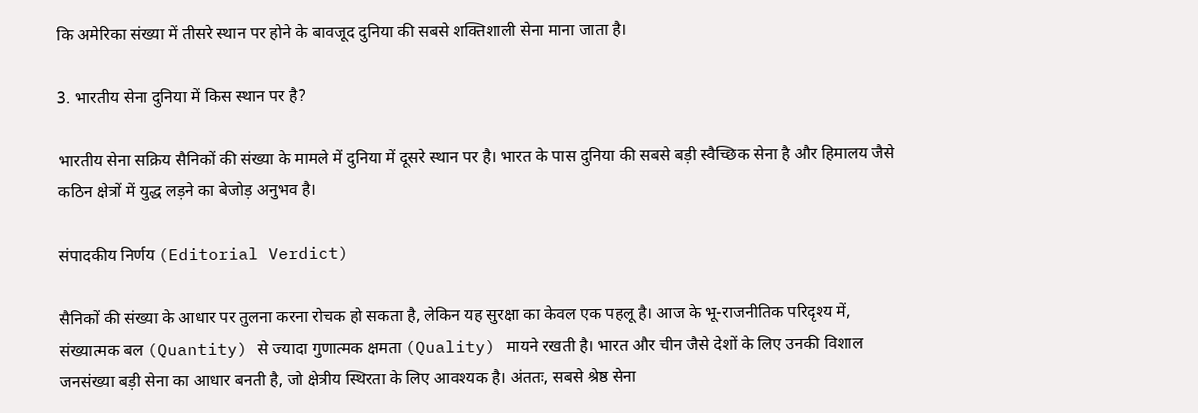कि अमेरिका संख्या में तीसरे स्थान पर होने के बावजूद दुनिया की सबसे शक्तिशाली सेना माना जाता है।

3. भारतीय सेना दुनिया में किस स्थान पर है?

भारतीय सेना सक्रिय सैनिकों की संख्या के मामले में दुनिया में दूसरे स्थान पर है। भारत के पास दुनिया की सबसे बड़ी स्वैच्छिक सेना है और हिमालय जैसे कठिन क्षेत्रों में युद्ध लड़ने का बेजोड़ अनुभव है।

संपादकीय निर्णय (Editorial Verdict)

सैनिकों की संख्या के आधार पर तुलना करना रोचक हो सकता है, लेकिन यह सुरक्षा का केवल एक पहलू है। आज के भू-राजनीतिक परिदृश्य में, संख्यात्मक बल (Quantity) से ज्यादा गुणात्मक क्षमता (Quality) मायने रखती है। भारत और चीन जैसे देशों के लिए उनकी विशाल जनसंख्या बड़ी सेना का आधार बनती है, जो क्षेत्रीय स्थिरता के लिए आवश्यक है। अंततः, सबसे श्रेष्ठ सेना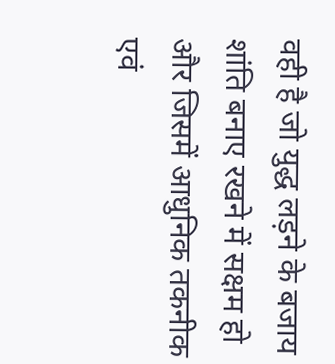वही है जो युद्ध लड़ने के बजाय शांति बनाए रखने में सक्षम हो और जिसमें आधुनिक तकनीक एवं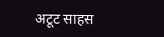अटूट साहस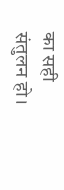का सही संतुलन हो।